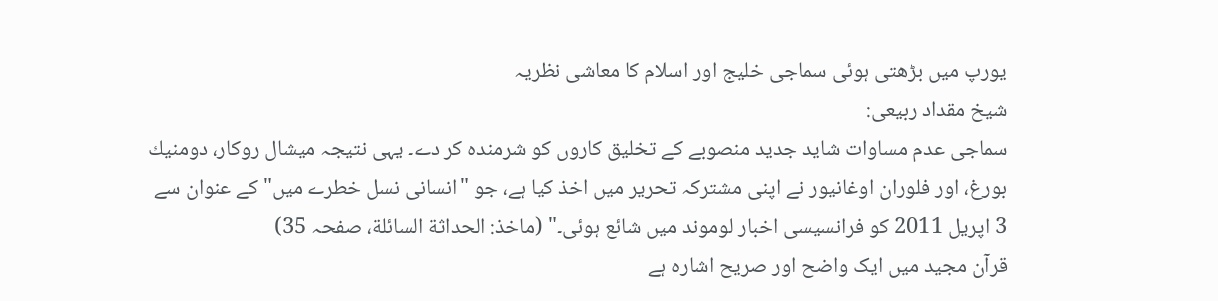یورپ میں بڑھتی ہوئی سماجی خلیج اور اسلام کا معاشی نظریہ
شیخ مقداد ربیعی:
سماجی عدم مساوات شاید جدید منصوبے کے تخلیق کاروں کو شرمندہ کر دے۔ یہی نتیجہ میشال روکار، دومنيك بورغ، اور فلوران اوغانيور نے اپنی مشترکہ تحریر میں اخذ کیا ہے، جو "انسانی نسل خطرے میں" کے عنوان سے 3 اپریل 2011 کو فرانسیسی اخبار لوموند میں شائع ہوئی۔" (ماخذ: الحداثة السائلة، صفحہ 35)
قرآن مجید میں ایک واضح اور صریح اشارہ ہے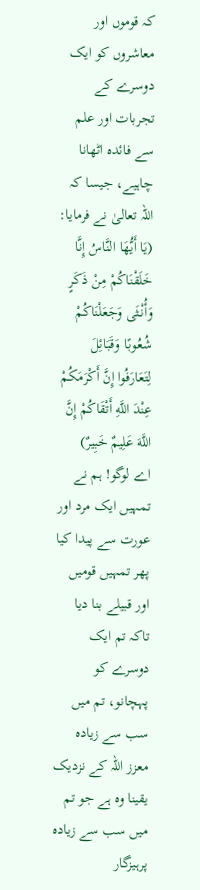کہ قوموں اور معاشروں کو ایک دوسرے کے تجربات اور علم سے فائدہ اٹھانا چاہیے، جیسا کہ اللہ تعالیٰ نے فرمایا:
(يَا أَيُّهَا النَّاسُ إِنَّا خَلَقْنَاكُمْ مِنْ ذَكَرٍ وَأُنْثَى وَجَعَلْنَاكُمْ شُعُوبًا وَقَبَائِلَ لِتَعَارَفُوا إِنَّ أَكْرَمَكُمْ عِنْدَ اللَّهِ أَتْقَاكُمْ إِنَّ اللَّهَ عَلِيمٌ خَبِيرٌ)
اے لوگو! ہم نے تمہیں ایک مرد اور عورت سے پیدا کیا پھر تمہیں قومیں اور قبیلے بنا دیا تاکہ تم ایک دوسرے کو پہچانو، تم میں سب سے زیادہ معزز اللہ کے نزدیک یقینا وہ ہے جو تم میں سب سے زیادہ پرہیزگار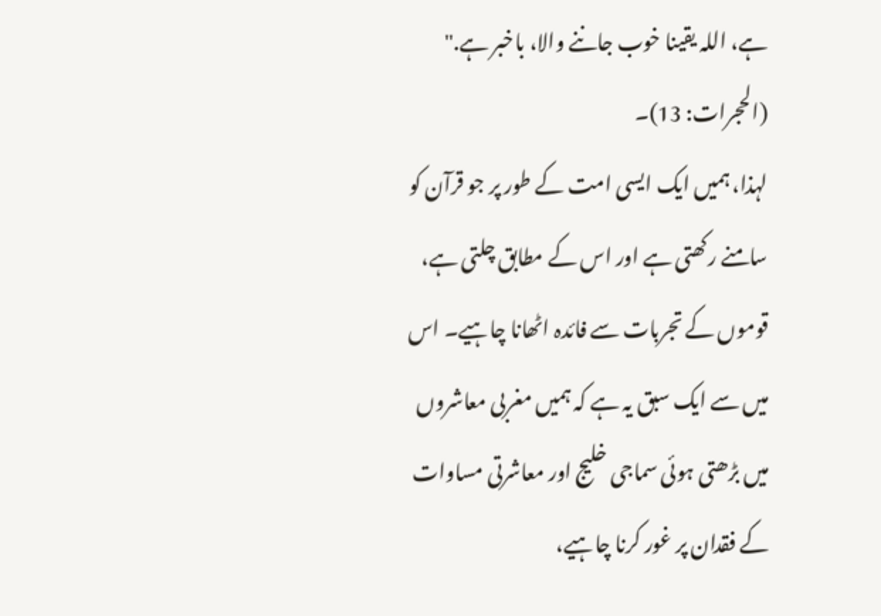ہے، اللہ یقینا خوب جاننے والا، باخبر ہے." (الحجرات: 13)۔
لہذا، ہمیں ایک ایسی امت کے طور پر جو قرآن کو سامنے رکھتی ہے اور اس کے مطابق چلتی ہے، قوموں کے تجربات سے فائدہ اٹھانا چاہیے۔ اس میں سے ایک سبق یہ ہے کہ ہمیں مغربی معاشروں میں بڑھتی ہوئی سماجی خلیج اور معاشرتی مساوات کے فقدان پر غور کرنا چاہیے،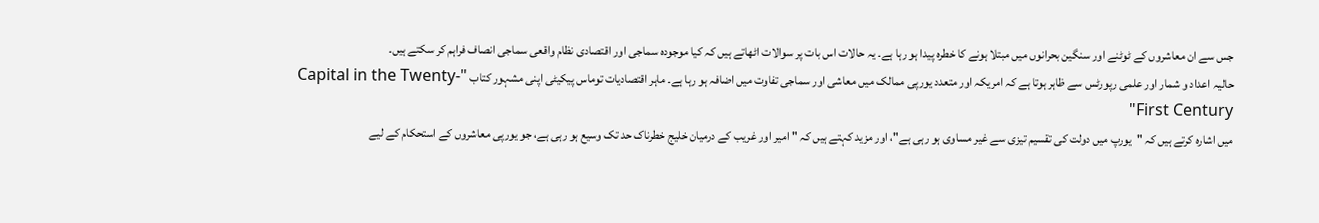جس سے ان معاشروں کے ٹوٹنے اور سنگین بحرانوں میں مبتلا ہونے کا خطرہ پیدا ہو رہا ہے۔ یہ حالات اس بات پر سوالات اٹھاتے ہیں کہ کیا موجودہ سماجی اور اقتصادی نظام واقعی سماجی انصاف فراہم کر سکتے ہیں۔
حالیہ اعداد و شمار اور علمی رپورٹس سے ظاہر ہوتا ہے کہ امریکہ اور متعدد یورپی ممالک میں معاشی اور سماجی تفاوت میں اضافہ ہو رہا ہے۔ ماہر اقتصادیات توماس پیکیٹی اپنی مشہور کتاب "Capital in the Twenty-First Century"
میں اشارہ کرتے ہیں کہ "یورپ میں دولت کی تقسیم تیزی سے غیر مساوی ہو رہی ہے"، اور مزید کہتے ہیں کہ "امیر اور غریب کے درمیان خلیج خطرناک حد تک وسیع ہو رہی ہے، جو یورپی معاشروں کے استحکام کے لیے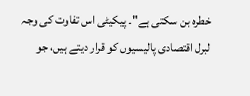خطرہ بن سکتی ہے"۔ پیکیٹی اس تفاوت کی وجہ لبرل اقتصادی پالیسیوں کو قرار دیتے ہیں، جو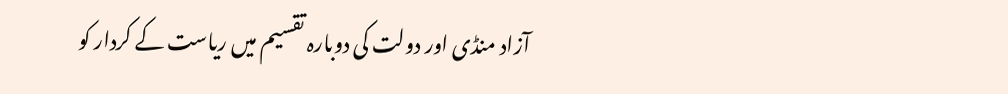آزاد منڈی اور دولت کی دوبارہ تقسیم میں ریاست کے کردار کو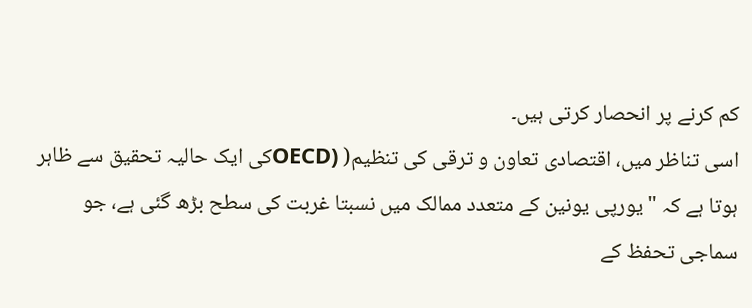کم کرنے پر انحصار کرتی ہیں۔
اسی تناظر میں، اقتصادی تعاون و ترقی کی تنظیم( (OECDکی ایک حالیہ تحقیق سے ظاہر ہوتا ہے کہ "یورپی یونین کے متعدد ممالک میں نسبتا غربت کی سطح بڑھ گئی ہے، جو سماجی تحفظ کے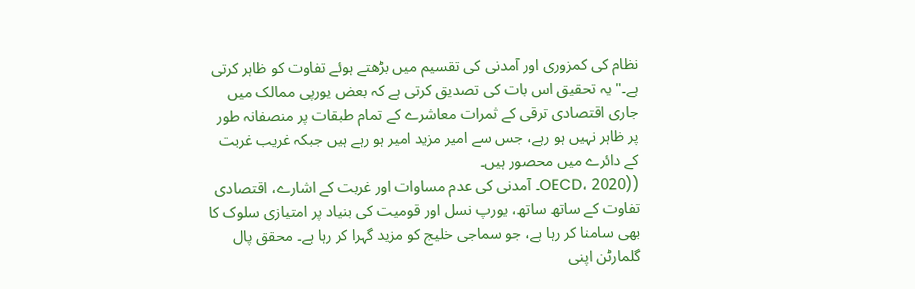نظام کی کمزوری اور آمدنی کی تقسیم میں بڑھتے ہوئے تفاوت کو ظاہر کرتی ہے۔" یہ تحقیق اس بات کی تصدیق کرتی ہے کہ بعض یورپی ممالک میں جاری اقتصادی ترقی کے ثمرات معاشرے کے تمام طبقات پر منصفانہ طور پر ظاہر نہیں ہو رہے، جس سے امیر مزید امیر ہو رہے ہیں جبکہ غریب غربت کے دائرے میں محصور ہیں۔
((OECD، 2020۔ آمدنی کی عدم مساوات اور غربت کے اشارے، اقتصادی تفاوت کے ساتھ ساتھ، یورپ نسل اور قومیت کی بنیاد پر امتیازی سلوک کا بھی سامنا کر رہا ہے، جو سماجی خلیج کو مزید گہرا کر رہا ہے۔ محقق پال گلمارٹن اپنی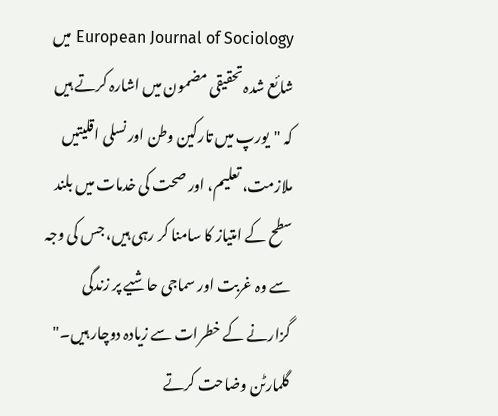European Journal of Sociology میں شائع شدہ تحقیقی مضمون میں اشارہ کرتے ہیں کہ "یورپ میں تارکین وطن اور نسلی اقلیتیں ملازمت، تعلیم، اور صحت کی خدمات میں بلند سطح کے امتیاز کا سامنا کر رہی ہیں، جس کی وجہ سے وہ غربت اور سماجی حاشیے پر زندگی گزارنے کے خطرات سے زیادہ دوچار ہیں۔" گلمارٹن وضاحت کرتے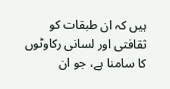ہیں کہ ان طبقات کو ثقافتی اور لسانی رکاوٹوں کا سامنا ہے، جو ان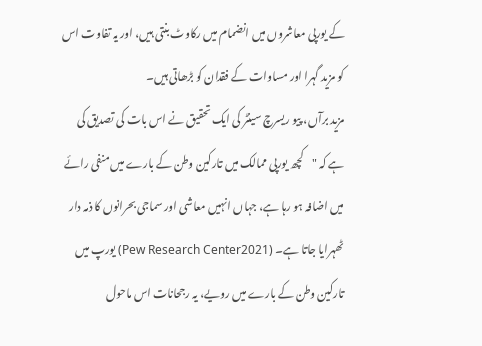کے یورپی معاشروں میں انضمام میں رکاوٹ بنتی ہیں، اور یہ تفاوت اس کو مزید گہرا اور مساوات کے فقدان کو بڑھاتی ہیں۔
مزید برآں، پیو ریسرچ سینٹر کی ایک تحقیق نے اس بات کی تصدیق کی ہے کہ "کچھ یورپی ممالک میں تارکین وطن کے بارے میں منفی رائے میں اضافہ ہو رہا ہے، جہاں انہیں معاشی اور سماجی بحرانوں کا ذمہ دار ٹھہرایا جاتا ہے۔ (Pew Research Center2021) یورپ میں تارکین وطن کے بارے میں رویے، یہ رجحانات اس ماحول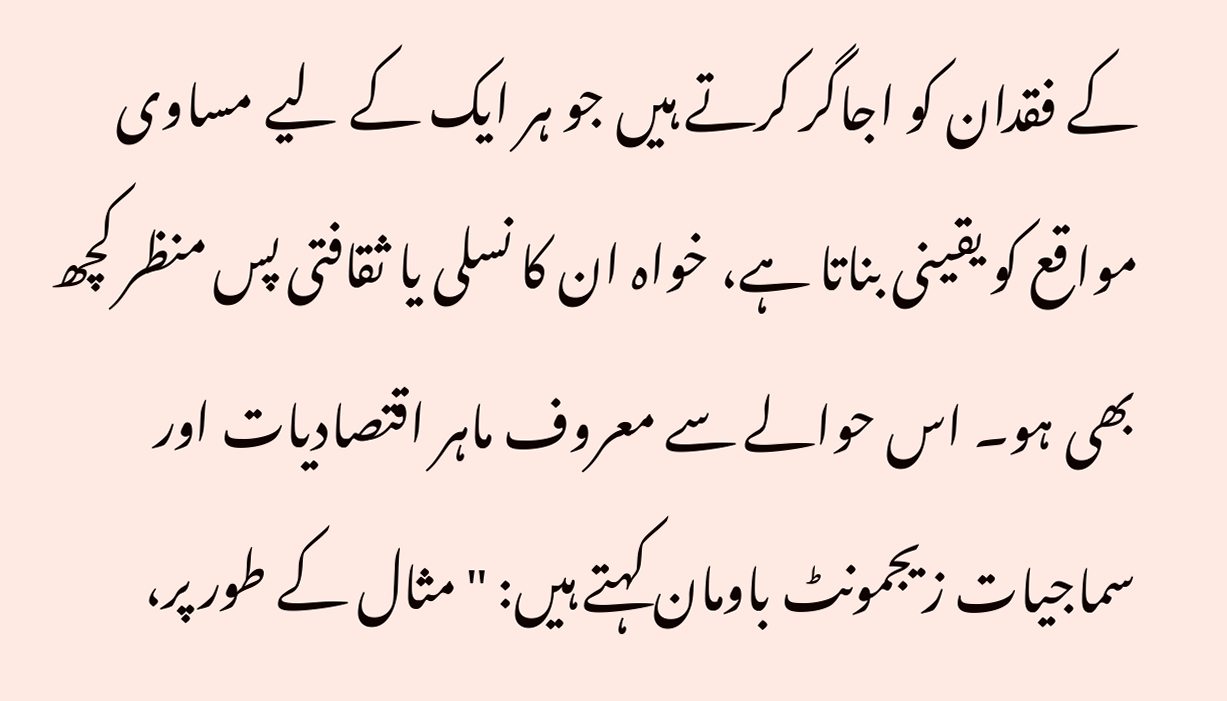کے فقدان کو اجاگر کرتے ہیں جو ہر ایک کے لیے مساوی مواقع کو یقینی بناتا ہے، خواہ ان کا نسلی یا ثقافتی پس منظر کچھ بھی ہو۔ اس حوالے سے معروف ماہر اقتصادیات اور سماجیات زیجمونٹ باومان کہتے ہیں: "مثال کے طور پر،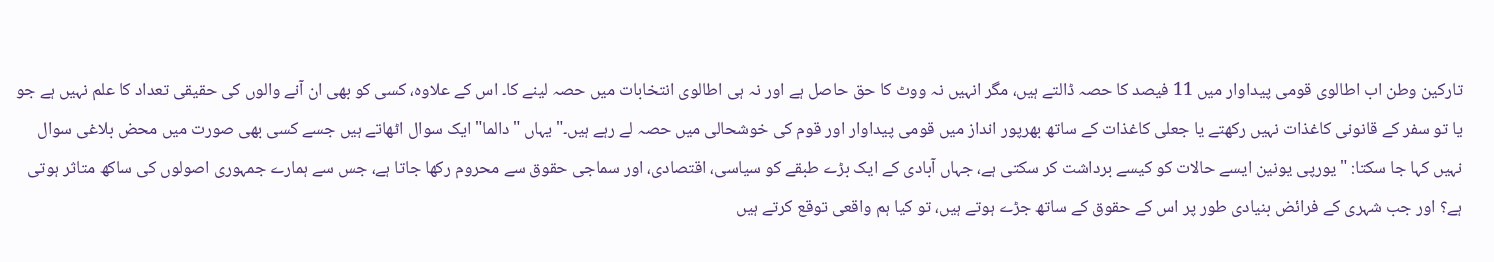تارکین وطن اب اطالوی قومی پیداوار میں 11 فیصد کا حصہ ڈالتے ہیں، مگر انہیں نہ ووٹ کا حق حاصل ہے اور نہ ہی اطالوی انتخابات میں حصہ لینے کا۔ اس کے علاوہ، کسی کو بھی ان آنے والوں کی حقیقی تعداد کا علم نہیں ہے جو یا تو سفر کے قانونی کاغذات نہیں رکھتے یا جعلی کاغذات کے ساتھ بھرپور انداز میں قومی پیداوار اور قوم کی خوشحالی میں حصہ لے رہے ہیں۔" یہاں "دالما" ایک سوال اٹھاتے ہیں جسے کسی بھی صورت میں محض بلاغی سوال نہیں کہا جا سکتا: "یورپی یونین ایسے حالات کو کیسے برداشت کر سکتی ہے، جہاں آبادی کے ایک بڑے طبقے کو سیاسی، اقتصادی، اور سماجی حقوق سے محروم رکھا جاتا ہے، جس سے ہمارے جمہوری اصولوں کی ساکھ متاثر ہوتی ہے؟ اور جب شہری کے فرائض بنیادی طور پر اس کے حقوق کے ساتھ جڑے ہوتے ہیں، تو کیا ہم واقعی توقع کرتے ہیں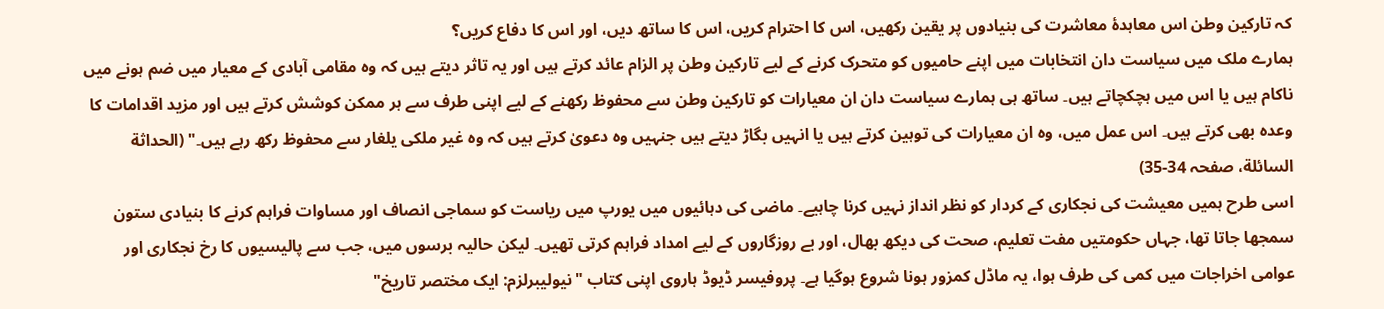کہ تارکین وطن اس معاہدۂ معاشرت کی بنیادوں پر یقین رکھیں، اس کا احترام کریں، اس کا ساتھ دیں، اور اس کا دفاع کریں؟
ہمارے ملک میں سیاست دان انتخابات میں اپنے حامیوں کو متحرک کرنے کے لیے تارکین وطن پر الزام عائد کرتے ہیں اور یہ تاثر دیتے ہیں کہ وہ مقامی آبادی کے معیار میں ضم ہونے میں ناکام ہیں یا اس میں ہچکچاتے ہیں۔ ساتھ ہی ہمارے سیاست دان ان معیارات کو تارکین وطن سے محفوظ رکھنے کے لیے اپنی طرف سے ہر ممکن کوشش کرتے ہیں اور مزید اقدامات کا وعدہ بھی کرتے ہیں۔ اس عمل میں، وہ ان معیارات کی توہین کرتے ہیں یا انہیں بگاڑ دیتے ہیں جنہیں وہ دعویٰ کرتے ہیں کہ وہ غیر ملکی یلغار سے محفوظ رکھ رہے ہیں۔" (الحداثة السائلة، صفحہ 34-35)
اسی طرح ہمیں معیشت کی نجکاری کے کردار کو نظر انداز نہیں کرنا چاہیے۔ ماضی کی دہائیوں میں یورپ میں ریاست کو سماجی انصاف اور مساوات فراہم کرنے کا بنیادی ستون سمجھا جاتا تھا، جہاں حکومتیں مفت تعلیم، صحت کی دیکھ بھال، اور بے روزگاروں کے لیے امداد فراہم کرتی تھیں۔ لیکن حالیہ برسوں میں، جب سے پالیسیوں کا رخ نجکاری اور عوامی اخراجات میں کمی کی طرف ہوا، یہ ماڈل کمزور ہونا شروع ہوگیا ہے۔ پروفیسر ڈیوڈ ہاروی اپنی کتاب "نیولیبرلزم: ایک مختصر تاریخ"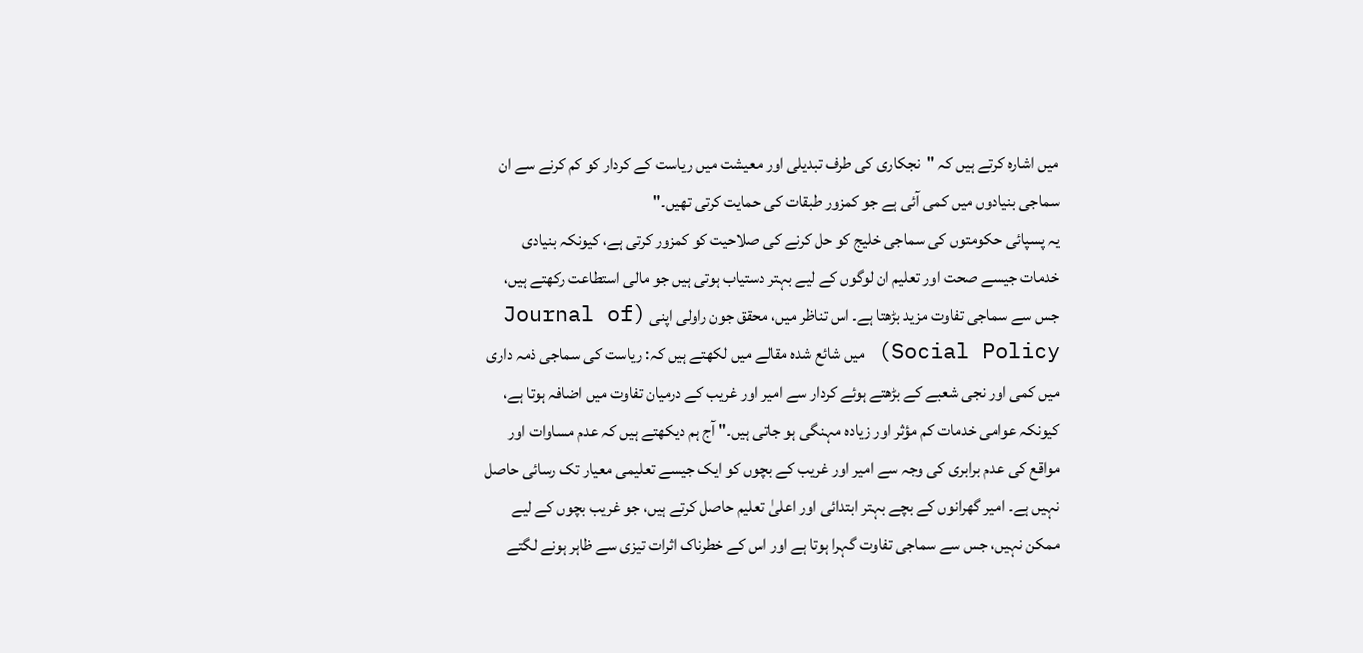میں اشارہ کرتے ہیں کہ "نجکاری کی طرف تبدیلی اور معیشت میں ریاست کے کردار کو کم کرنے سے ان سماجی بنیادوں میں کمی آئی ہے جو کمزور طبقات کی حمایت کرتی تھیں۔"
یہ پسپائی حکومتوں کی سماجی خلیج کو حل کرنے کی صلاحیت کو کمزور کرتی ہے، کیونکہ بنیادی خدمات جیسے صحت اور تعلیم ان لوگوں کے لیے بہتر دستیاب ہوتی ہیں جو مالی استطاعت رکھتے ہیں، جس سے سماجی تفاوت مزید بڑھتا ہے۔ اس تناظر میں، محقق جون راولی اپنی (Journal of Social Policy) میں شائع شدہ مقالے میں لکھتے ہیں کہ: ریاست کی سماجی ذمہ داری میں کمی اور نجی شعبے کے بڑھتے ہوئے کردار سے امیر اور غریب کے درمیان تفاوت میں اضافہ ہوتا ہے، کیونکہ عوامی خدمات کم مؤثر اور زیادہ مہنگی ہو جاتی ہیں۔" آج ہم دیکھتے ہیں کہ عدم مساوات اور مواقع کی عدم برابری کی وجہ سے امیر اور غریب کے بچوں کو ایک جیسے تعلیمی معیار تک رسائی حاصل نہیں ہے۔ امیر گھرانوں کے بچے بہتر ابتدائی اور اعلیٰ تعلیم حاصل کرتے ہیں، جو غریب بچوں کے لیے ممکن نہیں، جس سے سماجی تفاوت گہرا ہوتا ہے اور اس کے خطرناک اثرات تیزی سے ظاہر ہونے لگتے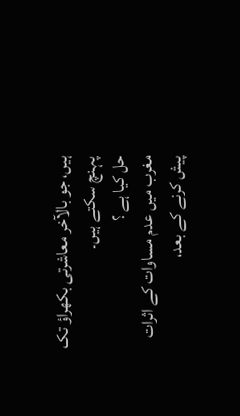ہیں، جو بالآخر معاشرتی بکھراؤ تک پہنچ سکتے ہیں۔
حل کیا ہے ؟
مغرب میں عدم مساوات کے اثرات پیش کرنے کے بعد،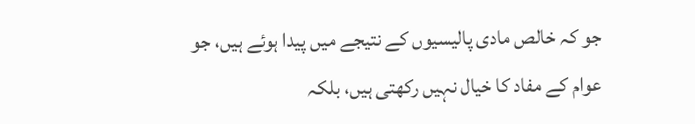جو کہ خالص مادی پالیسیوں کے نتیجے میں پیدا ہوئے ہیں، جو عوام کے مفاد کا خیال نہیں رکھتی ہیں، بلکہ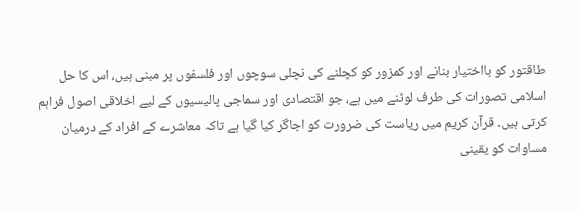طاقتور کو بااختیار بنانے اور کمزور کو کچلنے کی نچلی سوچوں اور فلسفوں پر مبنی ہیں، اس کا حل اسلامی تصورات کی طرف لوٹنے میں ہے، جو اقتصادی اور سماجی پالیسیوں کے لیے اخلاقی اصول فراہم کرتی ہیں۔ قرآن کریم میں ریاست کی ضرورت کو اجاگر کیا گیا ہے تاکہ معاشرے کے افراد کے درمیان مساوات کو یقینی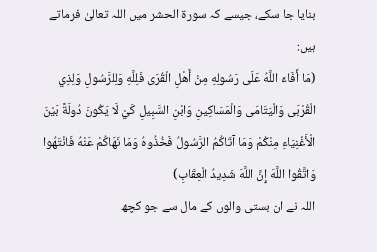بنایا جا سکے، جیسے کہ سورۃ الحشر میں اللہ تعالیٰ فرماتے ہیں:
(مَا أَفَاءَ اللَّهُ عَلَى رَسُولِهِ مِنْ أَهْلِ الْقُرَى فَلِلَّهِ وَلِلرَّسُولِ وَلِذِي الْقُرْبَى وَالْيَتَامَى وَالْمَسَاكِينِ وَابْنِ السَّبِيلِ كَيْ لَا يَكُونَ دُولَةً بَيْنَ الْأَغْنِيَاءِ مِنْكُمْ وَمَا آتَاكُمُ الرَّسُولُ فَخُذُوهُ وَمَا نَهَاكُمْ عَنْهُ فَانْتَهُوا وَاتَّقُوا اللَّهَ إِنَّ اللَّهَ شَدِيدُ الْعِقَابِ)
اللہ نے ان بستی والوں کے مال سے جو کچھ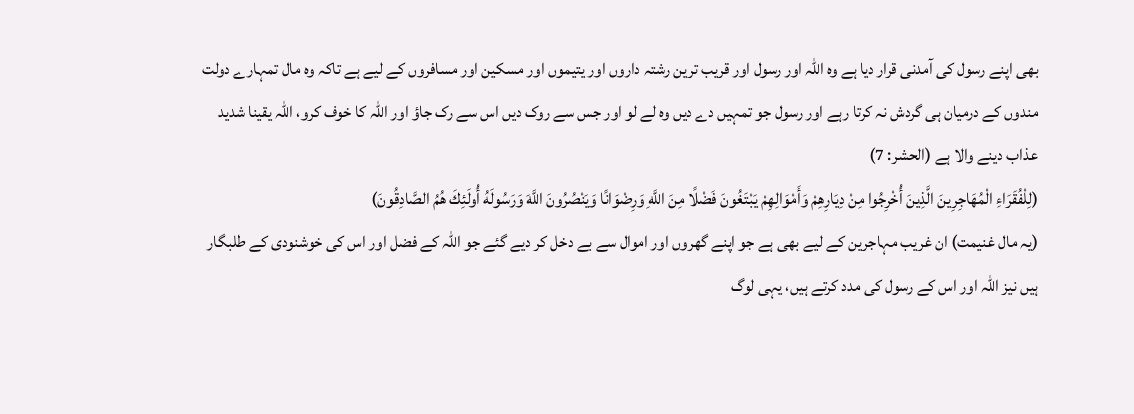بھی اپنے رسول کی آمدنی قرار دیا ہے وہ اللہ اور رسول اور قریب ترین رشتہ داروں اور یتیموں اور مسکین اور مسافروں کے لیے ہے تاکہ وہ مال تمہارے دولت مندوں کے درمیان ہی گردش نہ کرتا رہے اور رسول جو تمہیں دے دیں وہ لے لو اور جس سے روک دیں اس سے رک جاؤ اور اللہ کا خوف کرو، اللہ یقینا شدید عذاب دینے والا ہے (الحشر: 7)
(لِلْفُقَرَاءِ الْمُهَاجِرِينَ الَّذِينَ أُخْرِجُوا مِنْ دِيَارِهِمْ وَأَمْوَالِهِمْ يَبْتَغُونَ فَضْلًا مِنَ اللَّهِ وَرِضْوَانًا وَيَنْصُرُونَ اللَّهَ وَرَسُولَهُ أُولَئِكَ هُمُ الصَّادِقُونَ)
(یہ مال غنیمت) ان غریب مہاجرین کے لیے بھی ہے جو اپنے گھروں اور اموال سے بے دخل کر دیے گئے جو اللہ کے فضل اور اس کی خوشنودی کے طلبگار ہیں نیز اللہ اور اس کے رسول کی مدد کرتے ہیں، یہی لوگ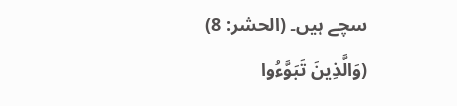سچے ہیں۔ (الحشر: 8)
(وَالَّذِينَ تَبَوَّءُوا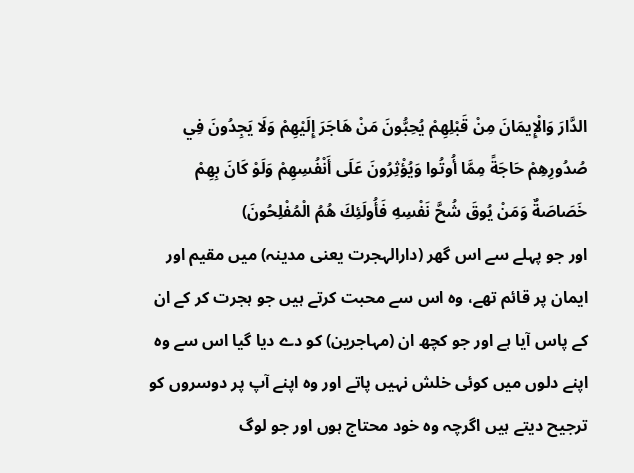الدَّارَ وَالْإِيمَانَ مِنْ قَبْلِهِمْ يُحِبُّونَ مَنْ هَاجَرَ إِلَيْهِمْ وَلَا يَجِدُونَ فِي صُدُورِهِمْ حَاجَةً مِمَّا أُوتُوا وَيُؤْثِرُونَ عَلَى أَنْفُسِهِمْ وَلَوْ كَانَ بِهِمْ خَصَاصَةٌ وَمَنْ يُوقَ شُحَّ نَفْسِهِ فَأُولَئِكَ هُمُ الْمُفْلِحُونَ)
اور جو پہلے سے اس گھر (دارالہجرت یعنی مدینہ) میں مقیم اور ایمان پر قائم تھے، وہ اس سے محبت کرتے ہیں جو ہجرت کر کے ان کے پاس آیا ہے اور جو کچھ ان (مہاجرین) کو دے دیا گیا اس سے وہ اپنے دلوں میں کوئی خلش نہیں پاتے اور وہ اپنے آپ پر دوسروں کو ترجیح دیتے ہیں اگرچہ وہ خود محتاج ہوں اور جو لوگ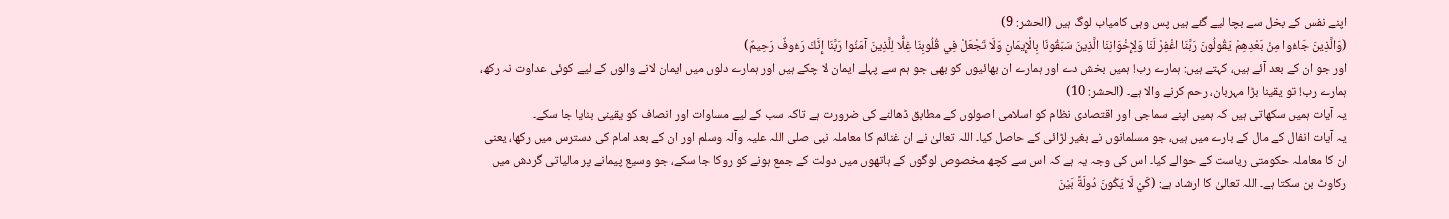اپنے نفس کے بخل سے بچا لیے گئے ہیں پس وہی کامیاب لوگ ہیں (الحشر: 9)
(وَالَّذِينَ جَاءُوا مِنْ بَعْدِهِمْ يَقُولُونَ رَبَّنَا اغْفِرْ لَنَا وَلِإِخْوَانِنَا الَّذِينَ سَبَقُونَا بِالْإِيمَانِ وَلَا تَجْعَلْ فِي قُلُوبِنَا غِلًّا لِلَّذِينَ آمَنُوا رَبَّنَا إِنَّكَ رَءُوفٌ رَحِيمٌ)
اور جو ان کے بعد آئے ہیں، کہتے ہیں: ہمارے رب! ہمیں بخش دے اور ہمارے ان بھائیوں کو بھی جو ہم سے پہلے ایمان لا چکے ہیں اور ہمارے دلوں میں ایمان لانے والوں کے لیے کوئی عداوت نہ رکھ، ہمارے رب! تو یقینا بڑا مہربان، رحم کرنے والا ہے۔ (الحشر: 10)
یہ آیات ہمیں سکھاتی ہیں کہ ہمیں اپنے سماجی اور اقتصادی نظام کو اسلامی اصولوں کے مطابق ڈھالنے کی ضرورت ہے تاکہ سب کے لیے مساوات اور انصاف کو یقینی بنایا جا سکے۔
یہ آیات انفال کے مال کے بارے میں ہیں، جو مسلمانوں نے بغیر لڑائی کے حاصل کیا۔ اللہ تعالیٰ نے ان غنائم کا معاملہ نبی صلی اللہ علیہ وآلہ وسلم اور ان کے بعد امام کی دسترس میں رکھا، یعنی ان کا معاملہ حکومتی ریاست کے حوالے کیا۔ اس کی وجہ یہ ہے کہ اس سے کچھ مخصوص لوگوں کے ہاتھوں میں دولت کے جمع ہونے کو روکا جا سکے، جو وسیع پیمانے پر مالیاتی گردش میں رکاوٹ بن سکتا ہے۔ اللہ تعالیٰ کا ارشاد ہے: (کَيْ لَا يَكُونَ دُولَةً بَيْنَ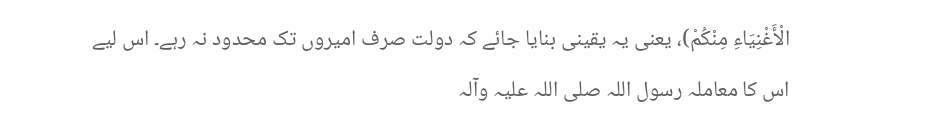الْأَغْنِيَاءِ مِنْكُمْ)، یعنی یہ یقینی بنایا جائے کہ دولت صرف امیروں تک محدود نہ رہے۔ اس لیے اس کا معاملہ رسول اللہ صلی اللہ علیہ وآلہ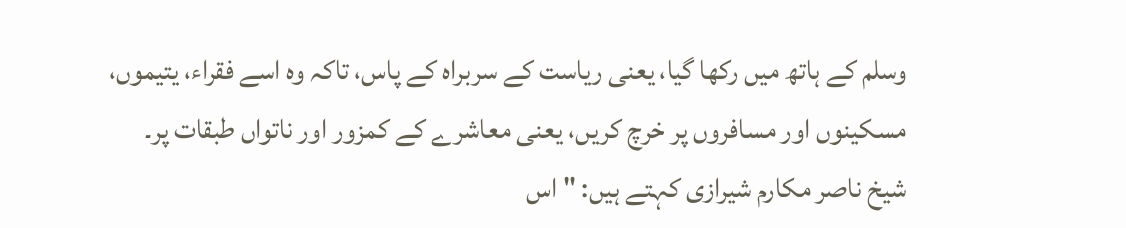وسلم کے ہاتھ میں رکھا گیا، یعنی ریاست کے سربراہ کے پاس، تاکہ وہ اسے فقراء، یتیموں، مسکینوں اور مسافروں پر خرچ کریں، یعنی معاشرے کے کمزور اور ناتواں طبقات پر۔
شیخ ناصر مکارم شیرازی کہتے ہیں: " اس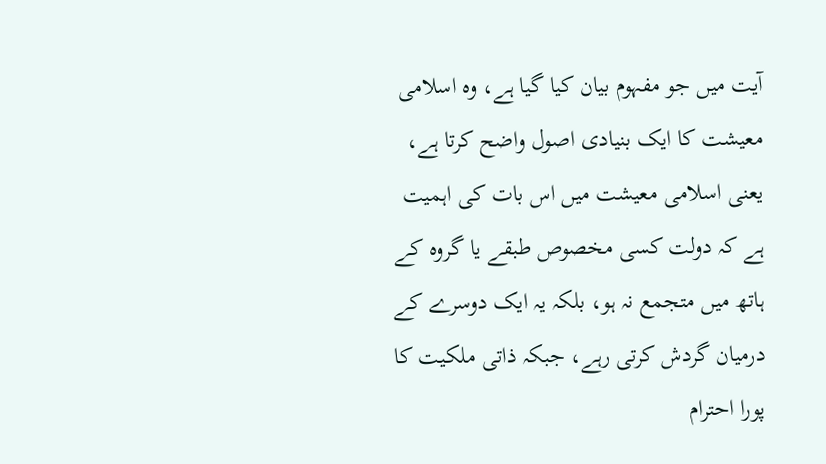آیت میں جو مفہوم بیان کیا گیا ہے، وہ اسلامی معیشت کا ایک بنیادی اصول واضح کرتا ہے، یعنی اسلامی معیشت میں اس بات کی اہمیت ہے کہ دولت کسی مخصوص طبقے یا گروہ کے ہاتھ میں متجمع نہ ہو، بلکہ یہ ایک دوسرے کے درمیان گردش کرتی رہے، جبکہ ذاتی ملکیت کا پورا احترام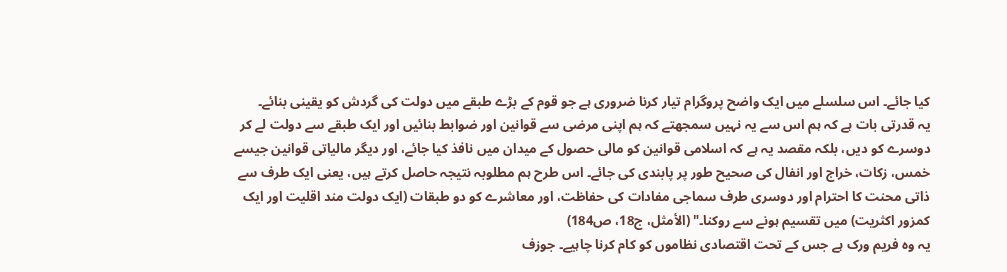کیا جائے۔ اس سلسلے میں ایک واضح پروگرام تیار کرنا ضروری ہے جو قوم کے بڑے طبقے میں دولت کی گردش کو یقینی بنائے۔
یہ قدرتی بات ہے کہ ہم اس سے یہ نہیں سمجھتے کہ ہم اپنی مرضی سے قوانین اور ضوابط بنائیں اور ایک طبقے سے دولت لے کر دوسرے کو دیں، بلکہ مقصد یہ ہے کہ اسلامی قوانین کو مالی حصول کے میدان میں نافذ کیا جائے، اور دیگر مالیاتی قوانین جیسے خمس، زکات، خراج اور انفال کی صحیح طور پر پابندی کی جائے۔ اس طرح ہم مطلوبہ نتیجہ حاصل کرتے ہیں، یعنی ایک طرف سے ذاتی محنت کا احترام اور دوسری طرف سماجی مفادات کی حفاظت، اور معاشرے کو دو طبقات (ایک دولت مند اقلیت اور ایک کمزور اکثریت) میں تقسیم ہونے سے روکنا۔" (الأمثل، ج18، ص184)
یہ وہ فریم ورک ہے جس کے تحت اقتصادی نظاموں کو کام کرنا چاہیے۔ جوزف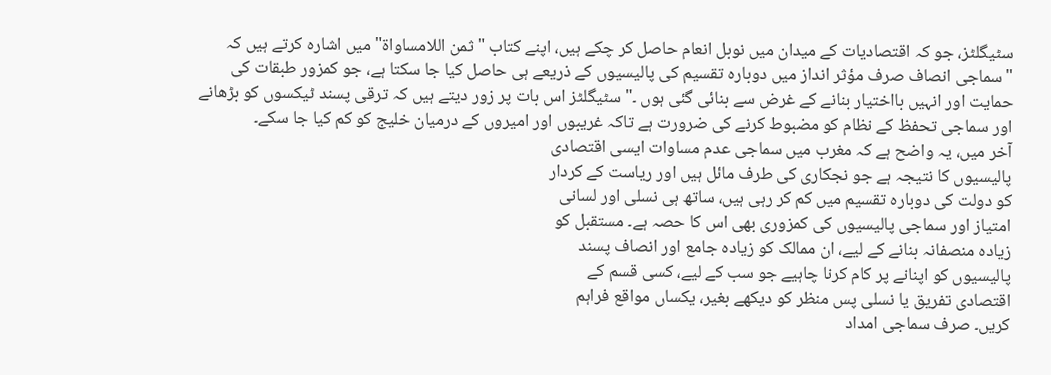سٹیگلٹز، جو کہ اقتصادیات کے میدان میں نوبل انعام حاصل کر چکے ہیں، اپنے کتاب "ثمن اللامساواة" میں اشارہ کرتے ہیں کہ "سماجی انصاف صرف مؤثر انداز میں دوبارہ تقسیم کی پالیسیوں کے ذریعے ہی حاصل کیا جا سکتا ہے، جو کمزور طبقات کی حمایت اور انہیں بااختیار بنانے کے غرض سے بنائی گئی ہوں ۔" سٹیگلٹز اس بات پر زور دیتے ہیں کہ ترقی پسند ٹیکسوں کو بڑھانے اور سماجی تحفظ کے نظام کو مضبوط کرنے کی ضرورت ہے تاکہ غریبوں اور امیروں کے درمیان خلیج کو کم کیا جا سکے۔
آخر میں، یہ واضح ہے کہ مغرب میں سماجی عدم مساوات ایسی اقتصادی
پالیسیوں کا نتیجہ ہے جو نجکاری کی طرف مائل ہیں اور ریاست کے کردار
کو دولت کی دوبارہ تقسیم میں کم کر رہی ہیں، ساتھ ہی نسلی اور لسانی
امتیاز اور سماجی پالیسیوں کی کمزوری بھی اس کا حصہ ہے۔ مستقبل کو
زیادہ منصفانہ بنانے کے لیے، ان ممالک کو زیادہ جامع اور انصاف پسند
پالیسیوں کو اپنانے پر کام کرنا چاہیے جو سب کے لیے، کسی قسم کے
اقتصادی تفریق یا نسلی پس منظر کو دیکھے بغیر، یکساں مواقع فراہم
کریں۔ صرف سماجی امداد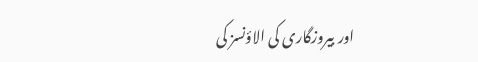اور بیروزگاری کی الاؤنسز کی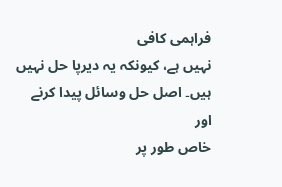فراہمی کافی
نہیں ہے، کیونکہ یہ دیرپا حل نہیں ہیں۔ اصل حل وسائل پیدا کرنے اور
خاص طور پر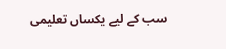سب کے لیے یکساں تعلیمی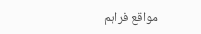مواقع فراہم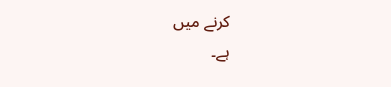کرنے میں
ہے۔